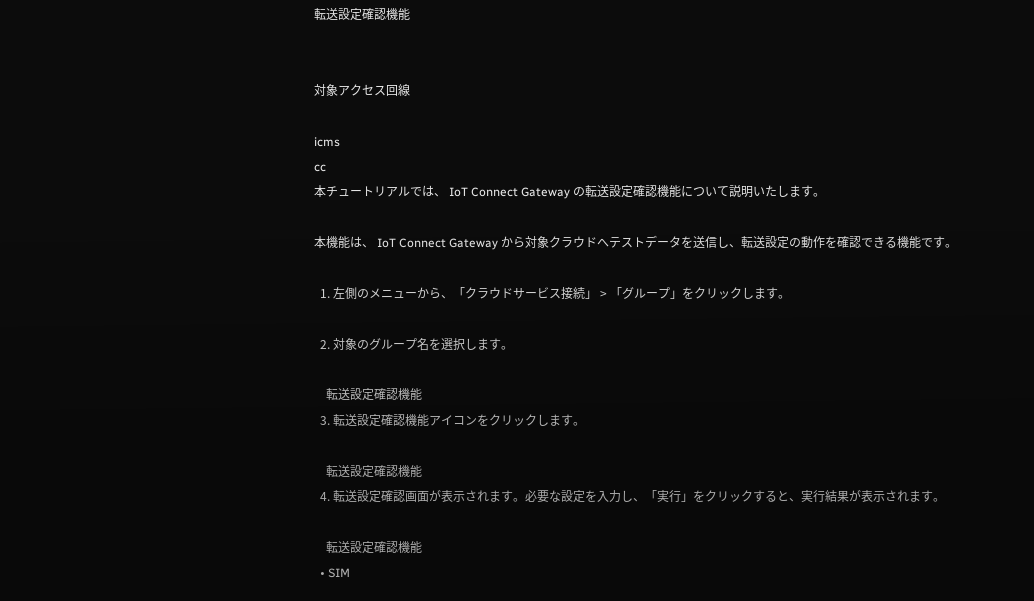転送設定確認機能


対象アクセス回線

icms
cc
本チュートリアルでは、 IoT Connect Gateway の転送設定確認機能について説明いたします。

本機能は、 IoT Connect Gateway から対象クラウドへテストデータを送信し、転送設定の動作を確認できる機能です。

  1. 左側のメニューから、「クラウドサービス接続」 > 「グループ」をクリックします。

  2. 対象のグループ名を選択します。

    転送設定確認機能
  3. 転送設定確認機能アイコンをクリックします。

    転送設定確認機能
  4. 転送設定確認画面が表示されます。必要な設定を入力し、「実行」をクリックすると、実行結果が表示されます。

    転送設定確認機能
  • SIM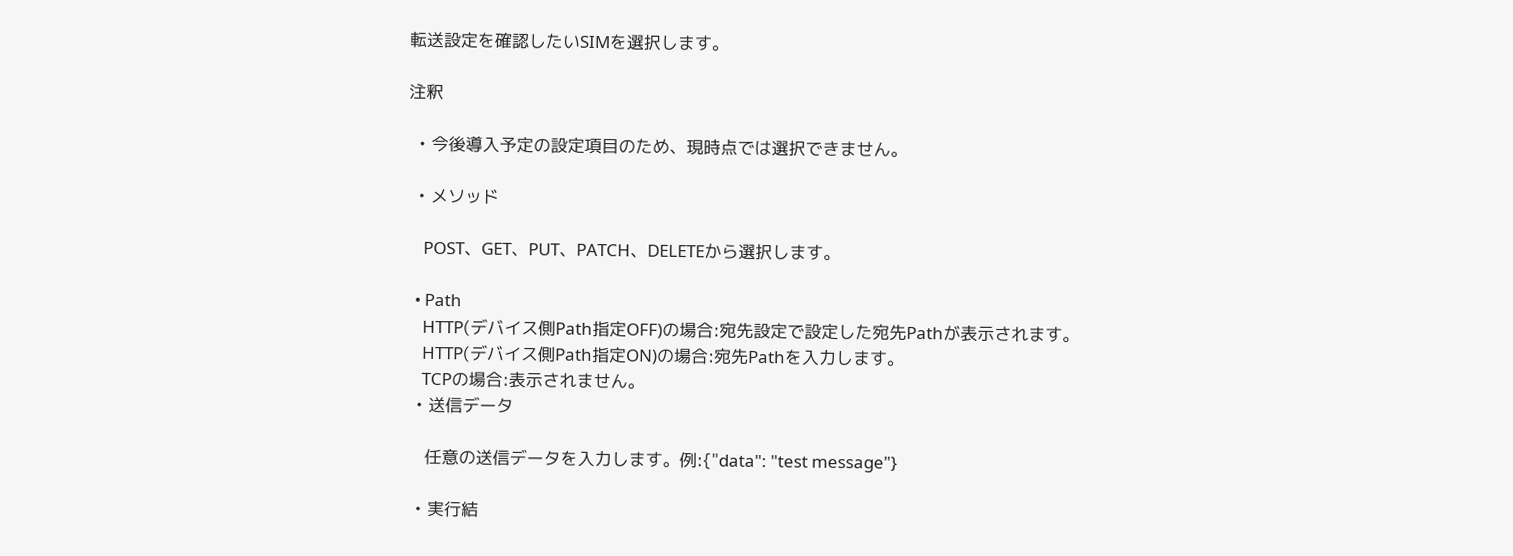転送設定を確認したいSIMを選択します。

注釈

  • 今後導入予定の設定項目のため、現時点では選択できません。

  • メソッド

    POST、GET、PUT、PATCH、DELETEから選択します。

  • Path
    HTTP(デバイス側Path指定OFF)の場合:宛先設定で設定した宛先Pathが表示されます。
    HTTP(デバイス側Path指定ON)の場合:宛先Pathを入力します。
    TCPの場合:表示されません。
  • 送信データ

    任意の送信データを入力します。例:{"data": "test message"}

  • 実行結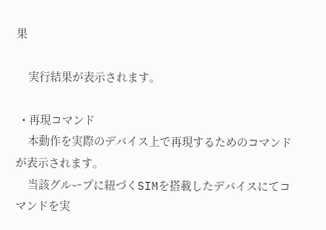果

    実行結果が表示されます。

  • 再現コマンド
    本動作を実際のデバイス上で再現するためのコマンドが表示されます。
    当該グループに紐づくSIMを搭載したデバイスにてコマンドを実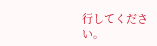行してください。